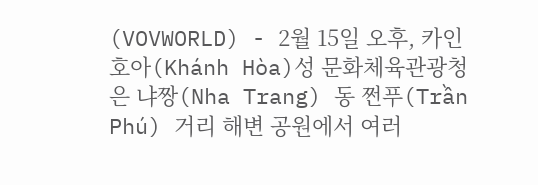(VOVWORLD) - 2월 15일 오후, 카인호아(Khánh Hòa)성 문화체육관광청은 냐짱(Nha Trang) 동 쩐푸(Trần Phú) 거리 해변 공원에서 여러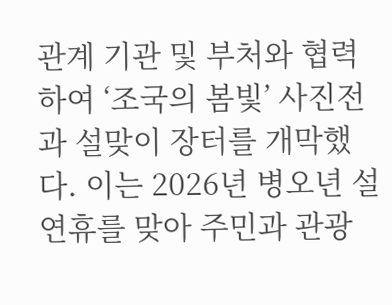관계 기관 및 부처와 협력하여 ‘조국의 봄빛’ 사진전과 설맞이 장터를 개막했다. 이는 2026년 병오년 설 연휴를 맞아 주민과 관광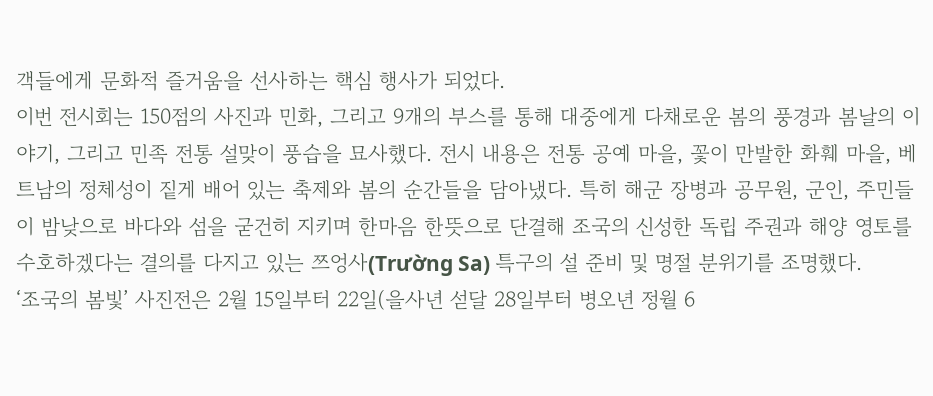객들에게 문화적 즐거움을 선사하는 핵심 행사가 되었다.
이번 전시회는 150점의 사진과 민화, 그리고 9개의 부스를 통해 대중에게 다채로운 봄의 풍경과 봄날의 이야기, 그리고 민족 전통 설맞이 풍습을 묘사했다. 전시 내용은 전통 공예 마을, 꽃이 만발한 화훼 마을, 베트남의 정체성이 짙게 배어 있는 축제와 봄의 순간들을 담아냈다. 특히 해군 장병과 공무원, 군인, 주민들이 밤낮으로 바다와 섬을 굳건히 지키며 한마음 한뜻으로 단결해 조국의 신성한 독립 주권과 해양 영토를 수호하겠다는 결의를 다지고 있는 쯔엉사(Trường Sa) 특구의 설 준비 및 명절 분위기를 조명했다.
‘조국의 봄빛’ 사진전은 2월 15일부터 22일(을사년 섣달 28일부터 병오년 정월 6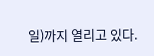일)까지 열리고 있다.